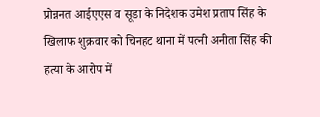प्रोन्ननत आईएएस व सूडा के निदेशक उमेश प्रताप सिंह के खिलाफ शुक्रवार को चिनहट थाना में पत्नी अनीता सिंह की हत्या के आरोप में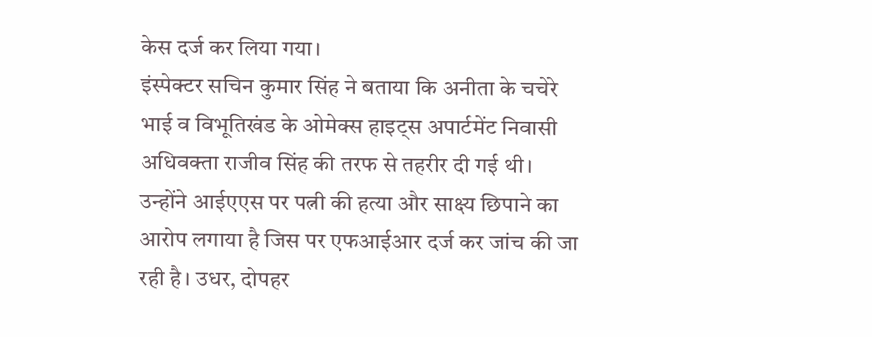केस दर्ज कर लिया गया।
इंस्पेक्टर सचिन कुमार सिंह ने बताया कि अनीता के चचेरे भाई व विभूतिखंड के ओमेक्स हाइट्स अपार्टमेंट निवासी अधिवक्ता राजीव सिंह की तरफ से तहरीर दी गई थी। उन्होंने आईएएस पर पत्नी की हत्या और साक्ष्य छिपाने का आरोप लगाया है जिस पर एफआईआर दर्ज कर जांच की जा रही है। उधर, दोपहर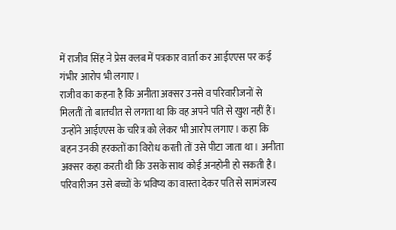में राजीव सिंह ने प्रेस क्लब में पत्रकार वार्ता कर आईएएस पर कई गंभीर आरोप भी लगाए।
राजीव का कहना है कि अनीता अक्सर उनसे व परिवारीजनों से मिलतीं तो बातचीत से लगता था कि वह अपने पति से खुश नहीं हैं। उन्होंने आईएएस के चरित्र को लेकर भी आरोप लगाए। कहा कि बहन उनकी हरकतों का विरोध करती तों उसे पीटा जाता था। अनीता अक्सर कहा करती थी कि उसके साथ कोई अनहोनी हो सकती है।
परिवारीजन उसे बच्चों के भविष्य का वास्ता देकर पति से सामंजस्य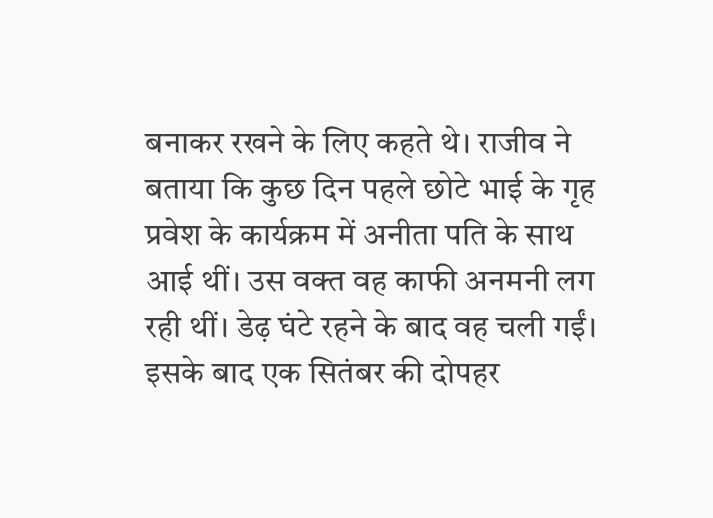बनाकर रखने के लिए कहते थे। राजीव ने बताया कि कुछ दिन पहले छोटे भाई के गृह प्रवेश के कार्यक्रम में अनीता पति के साथ आई थीं। उस वक्त वह काफी अनमनी लग रही थीं। डेढ़ घंटे रहने के बाद वह चली गईं।
इसके बाद एक सितंबर की दोपहर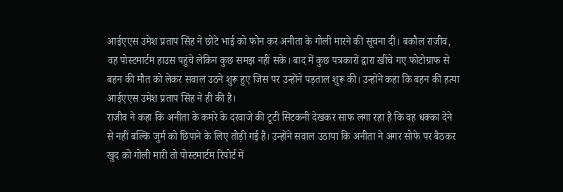आईएएस उमेश प्रताप सिंह ने छोटे भाई को फोन कर अनीता के गोली मारने की सूचना दी। बकौल राजीव, वह पोस्टमार्टम हाउस पहुंचे लेकिन कुछ समझ नहीं सके। बाद में कुछ पत्रकारों द्वारा खींचे गए फोटोग्राफ से बहन की मौत को लेकर सवाल उठने शुरू हुए जिस पर उन्होंने पड़ताल शुरू की। उन्होंने कहा कि बहन की हत्या आईएएस उमेश प्रताप सिंह ने ही की है।
राजीव ने कहा कि अनीता के कमरे के दरवाजे की टूटी सिटकनी देखकर साफ लगा रहा है कि वह धक्का देने से नहीं बल्कि जुर्म को छिपाने के लिए तोड़ी गई है। उन्होंने सवाल उठाया कि अनीता ने अगर सोफे पर बैठकर खुद को गोली मारी तो पोस्टमार्टम रिपोर्ट में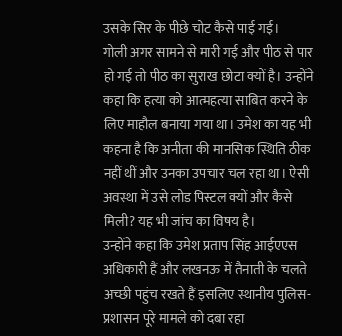उसके सिर के पीछे चोट कैसे पाई गई।
गोली अगर सामने से मारी गई और पीठ से पार हो गई तो पीठ का सुराख छोटा क्यों है। उन्होंने कहा कि हत्या को आत्महत्या साबित करने के लिए माहौल बनाया गया था। उमेश का यह भी कहना है कि अनीता की मानसिक स्थिति ठीक नहीं थीं और उनका उपचार चल रहा था। ऐसी अवस्था में उसे लोड पिस्टल क्यों और कैसे मिली? यह भी जांच का विषय है।
उन्होंने कहा कि उमेश प्रताप सिंह आईएएस अधिकारी हैं और लखनऊ में तैनाती के चलते अच्छी पहुंच रखते हैं इसलिए स्थानीय पुलिस-प्रशासन पूरे मामले को दबा रहा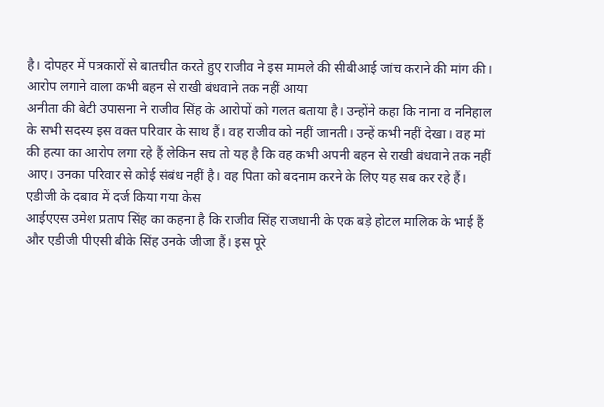है। दोपहर में पत्रकारों से बातचीत करते हुए राजीव ने इस मामले की सीबीआई जांच कराने की मांग की।
आरोप लगाने वाला कभी बहन से राखी बंधवाने तक नहीं आया
अनीता की बेटी उपासना ने राजीव सिंह के आरोपों को गलत बताया है। उन्होंने कहा कि नाना व ननिहाल के सभी सदस्य इस वक्त परिवार के साथ हैं। वह राजीव को नहीं जानती। उन्हें कभी नहीं देखा। वह मां की हत्या का आरोप लगा रहे हैं लेकिन सच तो यह है कि वह कभी अपनी बहन से राखी बंधवाने तक नहीं आए। उनका परिवार से कोई संबंध नहीं है। वह पिता को बदनाम करने के लिए यह सब कर रहे हैं।
एडीजी के दबाव में दर्ज किया गया केस
आईएएस उमेश प्रताप सिंह का कहना है कि राजीव सिंह राजधानी के एक बड़े होटल मालिक के भाई हैं और एडीजी पीएसी बीके सिंह उनके जीजा हैं। इस पूरे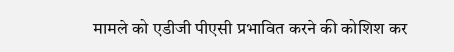मामले को एडीजी पीएसी प्रभावित करने की कोशिश कर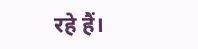रहे हैं।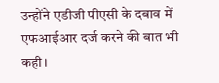उन्होंने एडीजी पीएसी के दबाव में एफआईआर दर्ज करने की बात भी कही।